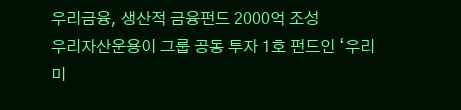우리금융, 생산적 금융펀드 2000억 조성
우리자산운용이 그룹 공동 투자 1호 펀드인 ‘우리 미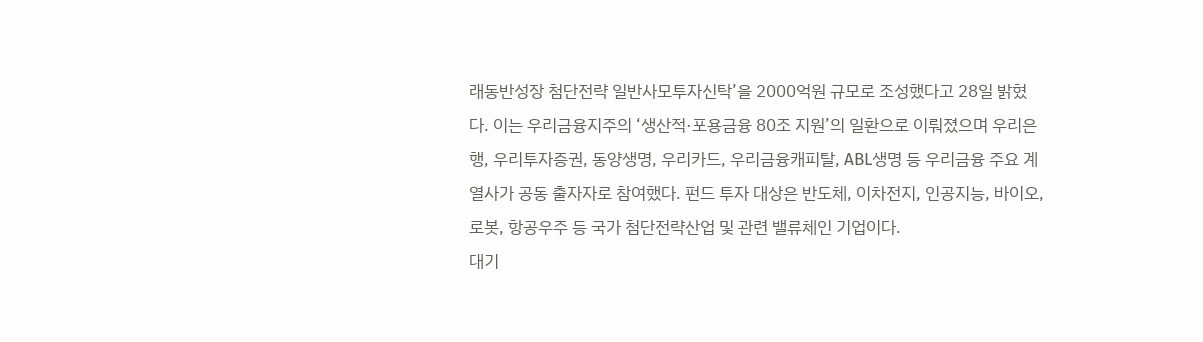래동반성장 첨단전략 일반사모투자신탁’을 2000억원 규모로 조성했다고 28일 밝혔다. 이는 우리금융지주의 ‘생산적·포용금융 80조 지원’의 일환으로 이뤄졌으며 우리은행, 우리투자증권, 동양생명, 우리카드, 우리금융캐피탈, ABL생명 등 우리금융 주요 계열사가 공동 출자자로 참여했다. 펀드 투자 대상은 반도체, 이차전지, 인공지능, 바이오, 로봇, 항공우주 등 국가 첨단전략산업 및 관련 밸류체인 기업이다.
대기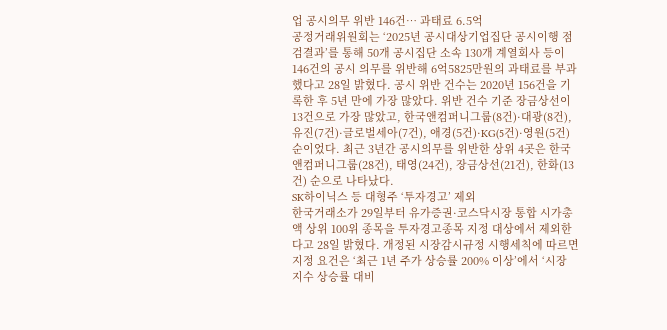업 공시의무 위반 146건… 과태료 6.5억
공정거래위원회는 ‘2025년 공시대상기업집단 공시이행 점검결과’를 통해 50개 공시집단 소속 130개 계열회사 등이 146건의 공시 의무를 위반해 6억5825만원의 과태료를 부과했다고 28일 밝혔다. 공시 위반 건수는 2020년 156건을 기록한 후 5년 만에 가장 많았다. 위반 건수 기준 장금상선이 13건으로 가장 많았고, 한국앤컴퍼니그룹(8건)·대광(8건), 유진(7건)·글로벌세아(7건), 애경(5건)·KG(5건)·영원(5건) 순이었다. 최근 3년간 공시의무를 위반한 상위 4곳은 한국앤컴퍼니그룹(28건), 태영(24건), 장금상선(21건), 한화(13건) 순으로 나타났다.
SK하이닉스 등 대형주 ‘투자경고’ 제외
한국거래소가 29일부터 유가증권·코스닥시장 통합 시가총액 상위 100위 종목을 투자경고종목 지정 대상에서 제외한다고 28일 밝혔다. 개정된 시장감시규정 시행세칙에 따르면 지정 요건은 ‘최근 1년 주가 상승률 200% 이상’에서 ‘시장 지수 상승률 대비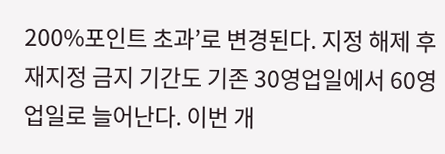200%포인트 초과’로 변경된다. 지정 해제 후 재지정 금지 기간도 기존 30영업일에서 60영업일로 늘어난다. 이번 개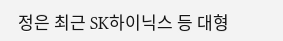정은 최근 SK하이닉스 등 대형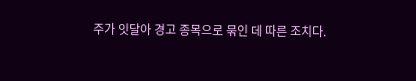주가 잇달아 경고 종목으로 묶인 데 따른 조치다.